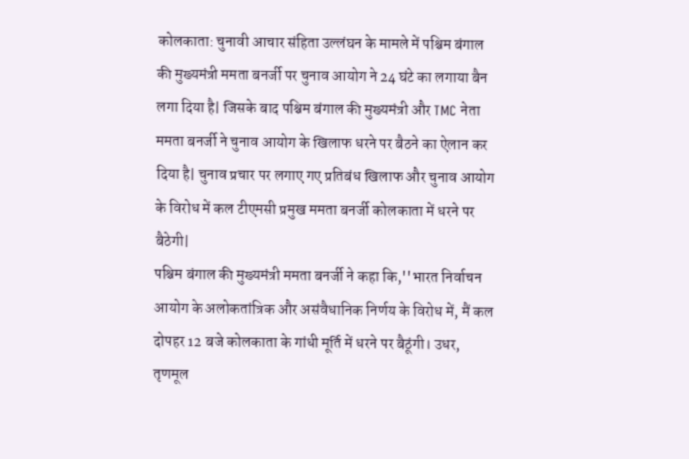कोलकाता: चुनावी आचार संहिता उल्लंघन के मामले में पश्चिम बंगाल की मुख्यमंत्री ममता बनर्जी पर चुनाव आयोग ने 24 घंटे का लगाया बैन लगा दिया है| जिसके बाद पश्चिम बंगाल की मुख्यमंत्री और TMC नेता ममता बनर्जी ने चुनाव आयोग के खिलाफ धरने पर बैठने का ऐलान कर दिया है| चुनाव प्रचार पर लगाए गए प्रतिबंध खिलाफ और चुनाव आयोग के विरोध में कल टीएमसी प्रमुख ममता बनर्जी कोलकाता में धरने पर बैठेगी|
पश्चिम बंगाल की मुख्यमंत्री ममता बनर्जी ने कहा कि,''भारत निर्वाचन आयोग के अलोकतांत्रिक और असंवैधानिक निर्णय के विरोध में, मैं कल दोपहर 12 बजे कोलकाता के गांधी मूर्ति में धरने पर बैठूंगी। उधर, तृणमूल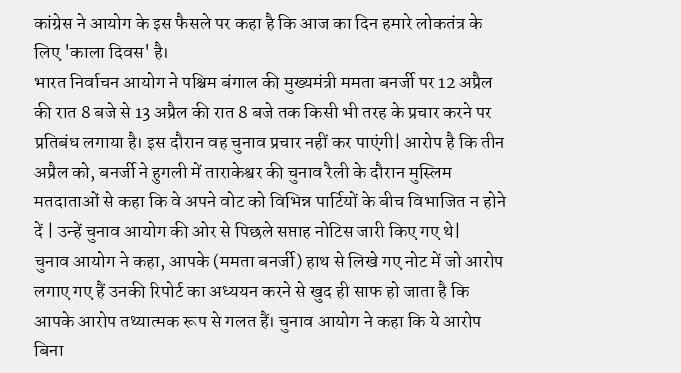कांग्रेस ने आयोग के इस फैसले पर कहा है कि आज का दिन हमारे लोकतंत्र के लिए 'काला दिवस' है।
भारत निर्वाचन आयोग ने पश्चिम बंगाल की मुख्यमंत्री ममता बनर्जी पर 12 अप्रैल की रात 8 बजे से 13 अप्रैल की रात 8 बजे तक किसी भी तरह के प्रचार करने पर प्रतिबंध लगाया है। इस दौरान वह चुनाव प्रचार नहीं कर पाएंगी| आरोप है कि तीन अप्रैल को, बनर्जी ने हुगली में ताराकेश्वर की चुनाव रैली के दौरान मुस्लिम मतदाताओं से कहा कि वे अपने वोट को विभिन्न पार्टियों के बीच विभाजित न होने दें | उन्हें चुनाव आयोग की ओर से पिछले सप्ताह नोटिस जारी किए गए थे|
चुनाव आयोग ने कहा, आपके (ममता बनर्जी) हाथ से लिखे गए नोट में जो आरोप लगाए गए हैं उनकी रिपोर्ट का अध्ययन करने से खुद ही साफ हो जाता है कि आपके आरोप तथ्यात्मक रूप से गलत हैं। चुनाव आयोग ने कहा कि ये आरोप बिना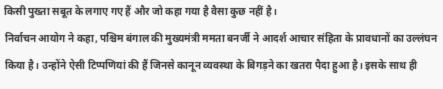किसी पुख्ता सबूत के लगाए गए हैं और जो कहा गया है वैसा कुछ नहीं है।
निर्वाचन आयोग ने कहा, पश्चिम बंगाल की मुख्यमंत्री ममता बनर्जी ने आदर्श आचार संहिता के प्रावधानों का उल्लंघन किया है। उन्होंने ऐसी टिप्पणियां की हैं जिनसे कानून व्यवस्था के बिगड़ने का खतरा पैदा हुआ है। इसके साथ ही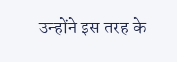उन्होंने इस तरह के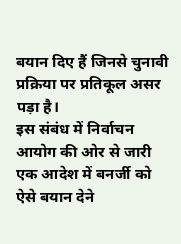बयान दिए हैं जिनसे चुनावी प्रक्रिया पर प्रतिकूल असर पड़ा है।
इस संबंध में निर्वाचन आयोग की ओर से जारी एक आदेश में बनर्जी को ऐसे बयान देने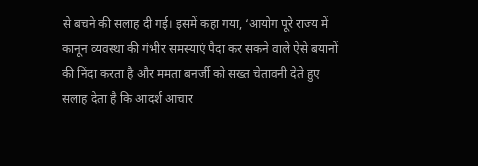से बचने की सलाह दी गई। इसमें कहा गया, ‘आयोग पूरे राज्य में कानून व्यवस्था की गंभीर समस्याएं पैदा कर सकने वाले ऐसे बयानों की निंदा करता है और ममता बनर्जी को सख्त चेतावनी देते हुए सलाह देता है कि आदर्श आचार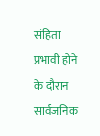संहिता प्रभावी होने के दौरान सार्वजनिक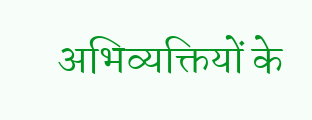अभिव्यक्तियों के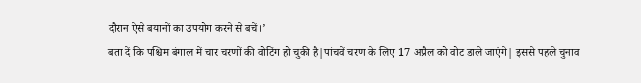दौरान ऐसे बयानों का उपयोग करने से बचें।’
बता दें कि पश्चिम बंगाल में चार चरणों की वोटिंग हो चुकी है|पांचवें चरण के लिए 17 अप्रैल को वोट डाले जाएंगे| इससे पहले चुनाव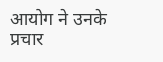आयोग ने उनके प्रचार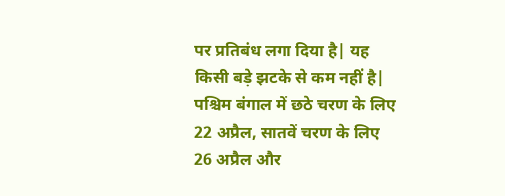पर प्रतिबंध लगा दिया है| यह किसी बड़े झटके से कम नहीं है| पश्चिम बंगाल में छठे चरण के लिए 22 अप्रैल, सातवें चरण के लिए 26 अप्रैल और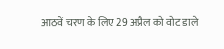आठवें चरण के लिए 29 अप्रैल को वोट डाले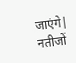जाएंगे| नतीजों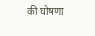की घोषणा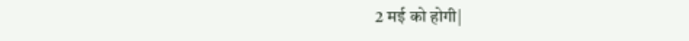2 मई को होगी|